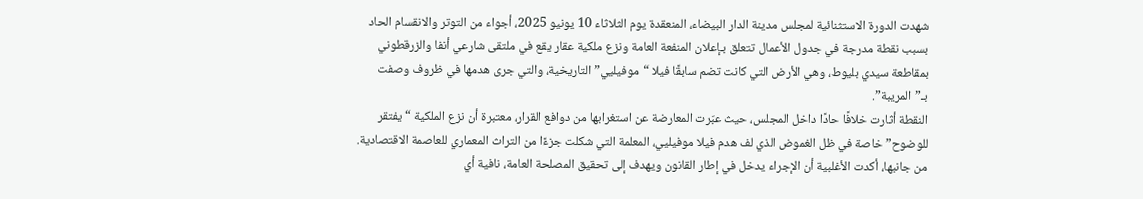شهدت الدورة الاستثنائية لمجلس مدينة الدار البيضاء، المنعقدة يوم الثلاثاء 10 يونيو 2025، أجواء من التوتر والانقسام الحاد بسبب نقطة مدرجة في جدول الأعمال تتعلق بـإعلان المنفعة العامة ونزع ملكية عقار يقع في ملتقى شارعي أنفا والزرقطوني بمقاطعة سيدي بليوط، وهي الأرض التي كانت تضم سابقًا فيلا “موفيليي” التاريخية، والتي جرى هدمها في ظروف وصفت بـ”المريبة”.
النقطة أثارت خلافًا حادًا داخل المجلس، حيث عبّرت المعارضة عن استغرابها من دوافع القرار، معتبرة أن نزع الملكية “يفتقر للوضوح” خاصة في ظل الغموض الذي لف هدم فيلا موفيليي، المعلمة التي شكلت جزءًا من التراث المعماري للعاصمة الاقتصادية.
من جانبها، أكدت الأغلبية أن الإجراء يدخل في إطار القانون ويهدف إلى تحقيق المصلحة العامة، نافية أي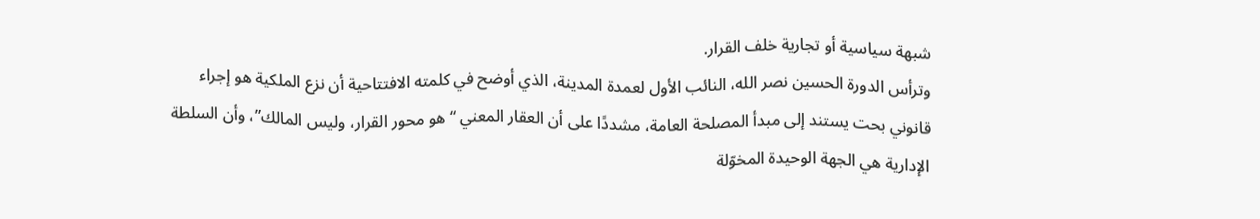شبهة سياسية أو تجارية خلف القرار.
وترأس الدورة الحسين نصر الله، النائب الأول لعمدة المدينة، الذي أوضح في كلمته الافتتاحية أن نزع الملكية هو إجراء قانوني بحت يستند إلى مبدأ المصلحة العامة، مشددًا على أن العقار المعني “هو محور القرار، وليس المالك”، وأن السلطة الإدارية هي الجهة الوحيدة المخوّلة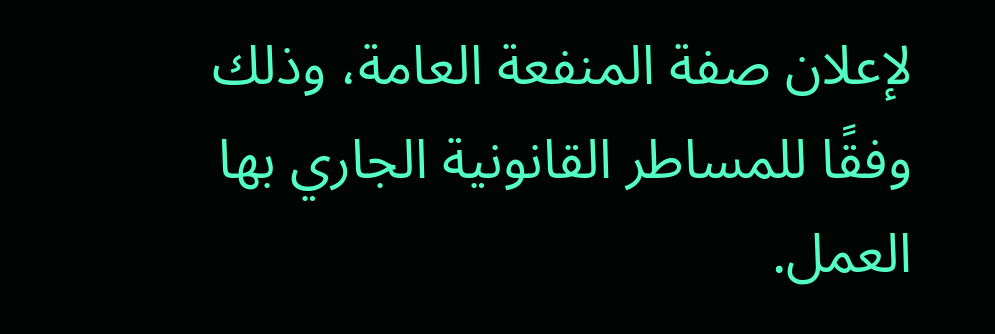لإعلان صفة المنفعة العامة، وذلك وفقًا للمساطر القانونية الجاري بها العمل.